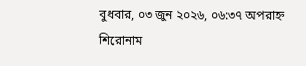বুধবার, ০৩ জুন ২০২৬, ০৬:৩৭ অপরাহ্ন
শিরোনাম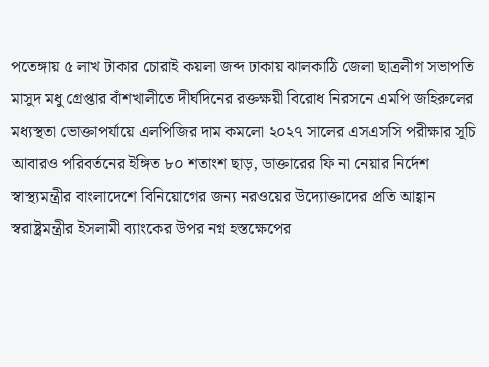পতেঙ্গায় ৫ লাখ টাকার চোরাই কয়লা জব্দ ঢাকায় ঝালকাঠি জেলা ছাত্রলীগ সভাপতি মাসুদ মধু গ্রেপ্তার বাঁশখালীতে দীর্ঘদিনের রক্তক্ষয়ী বিরোধ নিরসনে এমপি জহিরুলের মধ্যস্থতা ভোক্তাপর্যায়ে এলপিজির দাম কমলো ২০২৭ সালের এসএসসি পরীক্ষার সূচি আবারও পরিবর্তনের ইঙ্গিত ৮০ শতাংশ ছাড়, ডাক্তারের ফি না নেয়ার নির্দেশ স্বাস্থ্যমন্ত্রীর বাংলাদেশে বিনিয়োগের জন্য নরওয়ের উদ্যোক্তাদের প্রতি আহ্বান স্বরাষ্ট্রমন্ত্রীর ইসলামী ব্যাংকের উপর নগ্ন হস্তক্ষেপের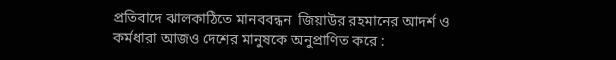প্রতিবাদে ঝালকাঠিতে মানববন্ধন  জিয়াউর রহমানের আদর্শ ও কর্মধারা আজও দেশের মানুষকে অনুপ্রাণিত করে :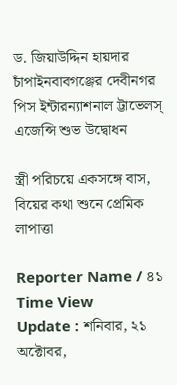ড. জিয়াউদ্দিন হায়দার চাঁপাইনবাবগঞ্জের দেবীনগর পিস ইন্টারন্যাশনাল ট্টাভেলস্ এজেন্সি শুভ উদ্বোধন

স্ত্রী পরিচয়ে একসঙ্গে বাস, বিয়ের কথা শুনে প্রেমিক লাপাত্তা

Reporter Name / ৪১ Time View
Update : শনিবার, ২১ অক্টোবর,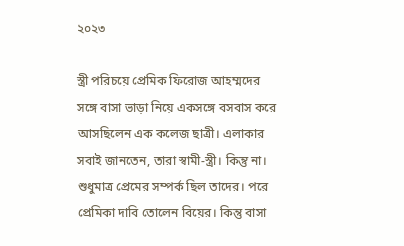২০২৩

স্ত্রী পরিচয়ে প্রেমিক ফিরোজ আহম্মদের সঙ্গে বাসা ভাড়া নিয়ে একসঙ্গে বসবাস করে আসছিলেন এক কলেজ ছাত্রী। এলাকার সবাই জানতেন, তারা স্বামী-স্ত্রী। কিন্তু না। শুধুমাত্র প্রেমের সম্পর্ক ছিল তাদের। পরে প্রেমিকা দাবি তোলেন বিয়ের। কিন্তু বাসা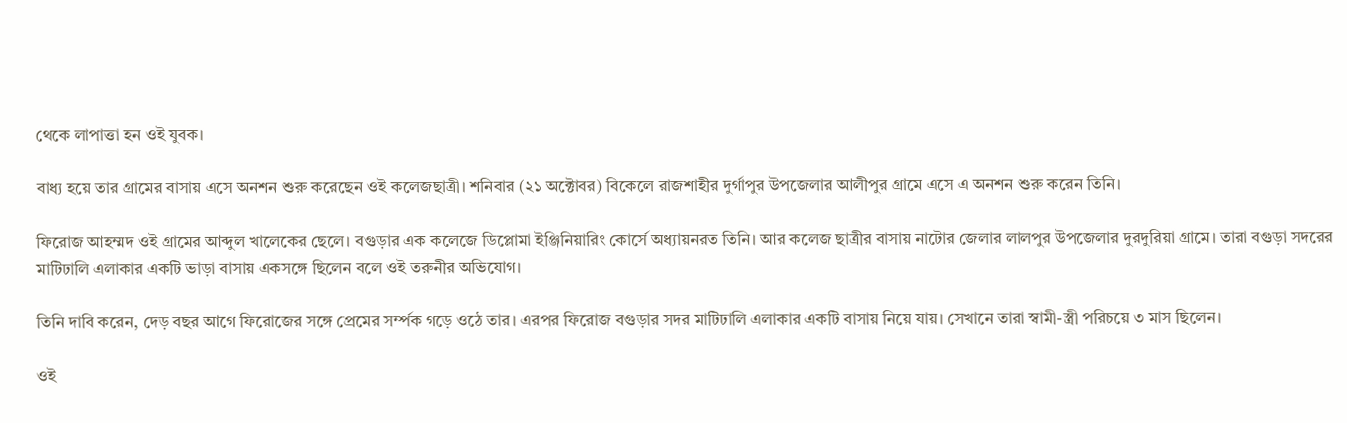থেকে লাপাত্তা হন ওই যুবক।

বাধ্য হয়ে তার গ্রামের বাসায় এসে অনশন শুরু করেছেন ওই কলেজছাত্রী। শনিবার (২১ অক্টোবর) বিকেলে রাজশাহীর দুর্গাপুর উপজেলার আলীপুর গ্রামে এসে এ অনশন শুরু করেন তিনি।

ফিরোজ আহম্মদ ওই গ্রামের আব্দুল খালেকের ছেলে। বগুড়ার এক কলেজে ডিপ্লোমা ইঞ্জিনিয়ারিং কোর্সে অধ্যায়নরত তিনি। আর কলেজ ছাত্রীর বাসায় নাটোর জেলার লালপুর উপজেলার দুরদুরিয়া গ্রামে। তারা বগুড়া সদরের মাটিঢালি এলাকার একটি ভাড়া বাসায় একসঙ্গে ছিলেন বলে ওই তরুনীর অভিযোগ।

তিনি দাবি করেন, দেড় বছর আগে ফিরোজের সঙ্গে প্রেমের সর্ম্পক গড়ে ওঠে তার। এরপর ফিরোজ বগুড়ার সদর মাটিঢালি এলাকার একটি বাসায় নিয়ে যায়। সেখানে তারা স্বামী-স্ত্রী পরিচয়ে ৩ মাস ছিলেন।

ওই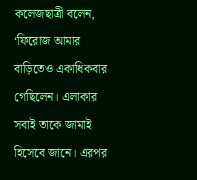কলেজছাত্রী বলেন, ‘ফিরোজ আমার বাড়িতেও একাধিকবার গেছিলেন। এলাকার সবাই তাকে জামাই হিসেবে জানে। এরপর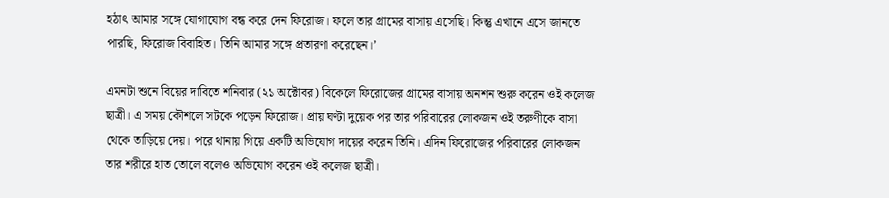হঠাৎ আমার সঙ্গে যোগাযোগ বন্ধ করে দেন ফিরোজ। ফলে তার গ্রামের বাসায় এসেছি। কিন্তু এখানে এসে জানতে পারছি, ফিরোজ বিবাহিত। তিনি আমার সঙ্গে প্রতারণা করেছেন।’

এমনটা শুনে বিয়ের দাবিতে শনিবার (২১ অক্টোবর) বিকেলে ফিরোজের গ্রামের বাসায় অনশন শুরু করেন ওই কলেজ ছাত্রী। এ সময় কৌশলে সটকে পড়েন ফিরোজ। প্রায় ঘণ্টা দুয়েক পর তার পরিবারের লোকজন ওই তরুণীকে বাসা থেকে তাড়িয়ে দেয়। পরে থানায় গিয়ে একটি অভিযোগ দায়ের করেন তিনি। এদিন ফিরোজের পরিবারের লোকজন তার শরীরে হাত তোলে বলেও অভিযোগ করেন ওই কলেজ ছাত্রী।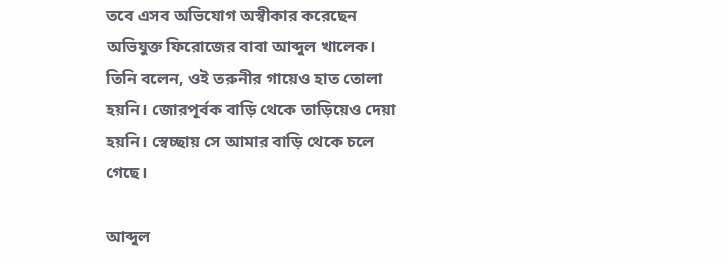তবে এসব অভিযোগ অস্বীকার করেছেন অভিযুক্ত ফিরোজের বাবা আব্দুল খালেক। তিনি বলেন, ওই তরুনীর গায়েও হাত তোলা হয়নি। জোরপূর্বক বাড়ি থেকে তাড়িয়েও দেয়া হয়নি। স্বেচ্ছায় সে আমার বাড়ি থেকে চলে গেছে।

আব্দুল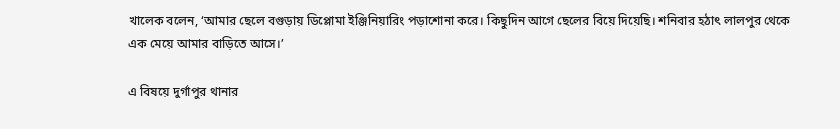খালেক বলেন, ‘আমার ছেলে বগুড়ায় ডিপ্লোমা ইঞ্জিনিয়ারিং পড়াশোনা করে। কিছুদিন আগে ছেলের বিয়ে দিয়েছি। শনিবার হঠাৎ লালপুর থেকে এক মেয়ে আমার বাড়িতে আসে।’

এ বিষয়ে দুর্গাপুর থানার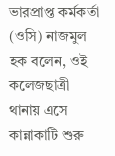ভারপ্রাপ্ত কর্মকর্তা (ওসি) নাজমুল হক বলেন, ওই কলেজছাত্রী থানায় এসে কান্নাকাটি শুরু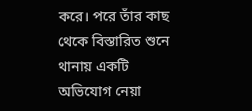করে। পরে তাঁর কাছ থেকে বিস্তারিত শুনে থানায় একটি অভিযোগ নেয়া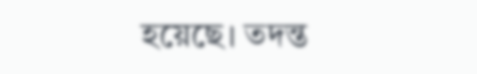হয়েছে। তদন্ত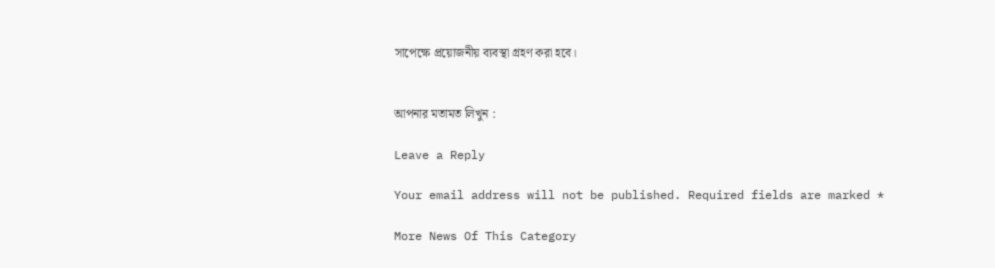সাপেক্ষে প্রয়োজনীয় ব্যবস্থা গ্রহণ করা হবে।


আপনার মতামত লিখুন :

Leave a Reply

Your email address will not be published. Required fields are marked *

More News Of This Category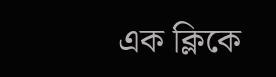এক ক্লিকে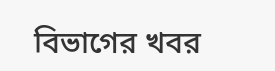বিভাগের খবর